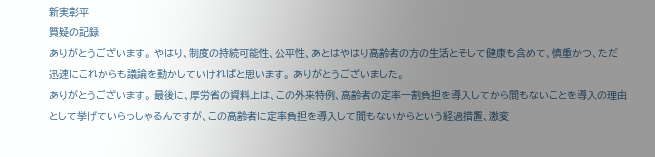新実彰平
質疑の記録
ありがとうございます。 やはり、制度の持続可能性、公平性、あとはやはり高齢者の方の生活とそして健康も含めて、慎重かつ、ただ迅速にこれからも議論を動かしていければと思います。 ありがとうございました。
ありがとうございます。 最後に、厚労省の資料上は、この外来特例、高齢者の定率一割負担を導入してから間もないことを導入の理由として挙げていらっしゃるんですが、この高齢者に定率負担を導入して間もないからという経過措置、激変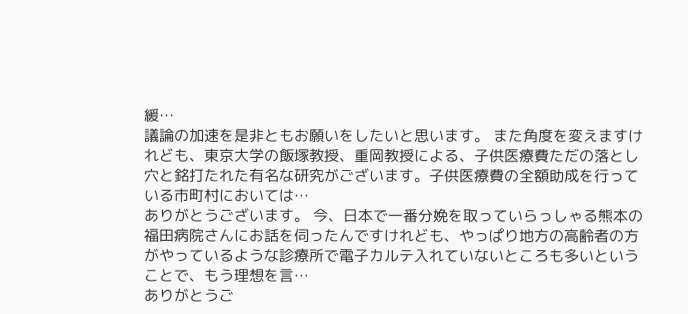緩…
議論の加速を是非ともお願いをしたいと思います。 また角度を変えますけれども、東京大学の飯塚教授、重岡教授による、子供医療費ただの落とし穴と銘打たれた有名な研究がございます。子供医療費の全額助成を行っている市町村においては…
ありがとうございます。 今、日本で一番分娩を取っていらっしゃる熊本の福田病院さんにお話を伺ったんですけれども、やっぱり地方の高齢者の方がやっているような診療所で電子カルテ入れていないところも多いということで、もう理想を言…
ありがとうご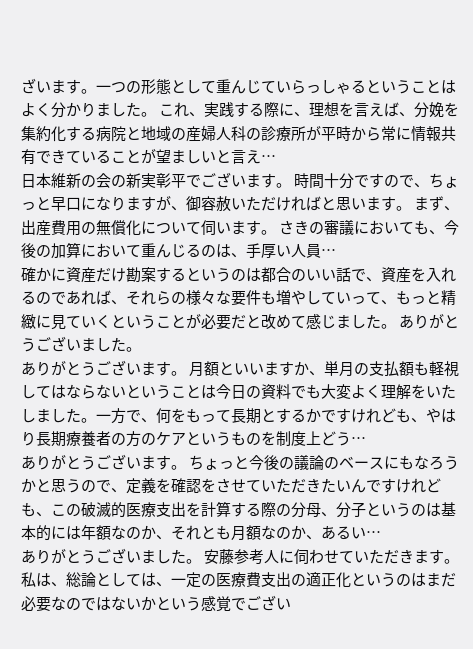ざいます。一つの形態として重んじていらっしゃるということはよく分かりました。 これ、実践する際に、理想を言えば、分娩を集約化する病院と地域の産婦人科の診療所が平時から常に情報共有できていることが望ましいと言え…
日本維新の会の新実彰平でございます。 時間十分ですので、ちょっと早口になりますが、御容赦いただければと思います。 まず、出産費用の無償化について伺います。 さきの審議においても、今後の加算において重んじるのは、手厚い人員…
確かに資産だけ勘案するというのは都合のいい話で、資産を入れるのであれば、それらの様々な要件も増やしていって、もっと精緻に見ていくということが必要だと改めて感じました。 ありがとうございました。
ありがとうございます。 月額といいますか、単月の支払額も軽視してはならないということは今日の資料でも大変よく理解をいたしました。一方で、何をもって長期とするかですけれども、やはり長期療養者の方のケアというものを制度上どう…
ありがとうございます。 ちょっと今後の議論のベースにもなろうかと思うので、定義を確認をさせていただきたいんですけれども、この破滅的医療支出を計算する際の分母、分子というのは基本的には年額なのか、それとも月額なのか、あるい…
ありがとうございました。 安藤参考人に伺わせていただきます。 私は、総論としては、一定の医療費支出の適正化というのはまだ必要なのではないかという感覚でござい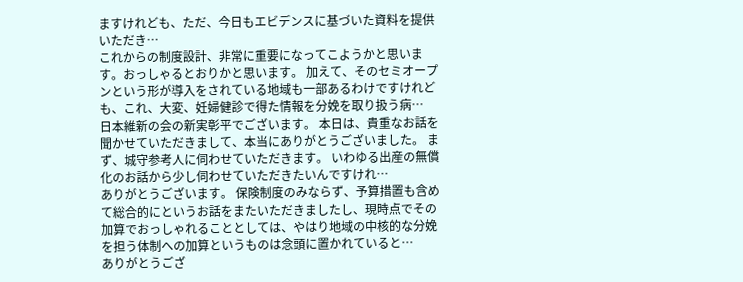ますけれども、ただ、今日もエビデンスに基づいた資料を提供いただき…
これからの制度設計、非常に重要になってこようかと思います。おっしゃるとおりかと思います。 加えて、そのセミオープンという形が導入をされている地域も一部あるわけですけれども、これ、大変、妊婦健診で得た情報を分娩を取り扱う病…
日本維新の会の新実彰平でございます。 本日は、貴重なお話を聞かせていただきまして、本当にありがとうございました。 まず、城守参考人に伺わせていただきます。 いわゆる出産の無償化のお話から少し伺わせていただきたいんですけれ…
ありがとうございます。 保険制度のみならず、予算措置も含めて総合的にというお話をまたいただきましたし、現時点でその加算でおっしゃれることとしては、やはり地域の中核的な分娩を担う体制への加算というものは念頭に置かれていると…
ありがとうござ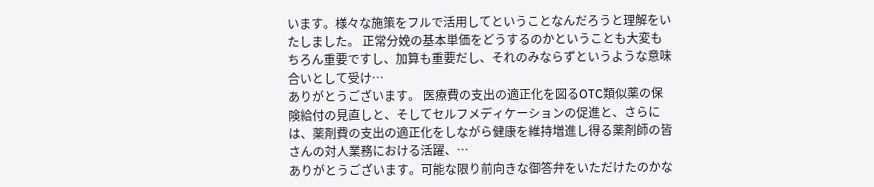います。様々な施策をフルで活用してということなんだろうと理解をいたしました。 正常分娩の基本単価をどうするのかということも大変もちろん重要ですし、加算も重要だし、それのみならずというような意味合いとして受け…
ありがとうございます。 医療費の支出の適正化を図るOTC類似薬の保険給付の見直しと、そしてセルフメディケーションの促進と、さらには、薬剤費の支出の適正化をしながら健康を維持増進し得る薬剤師の皆さんの対人業務における活躍、…
ありがとうございます。可能な限り前向きな御答弁をいただけたのかな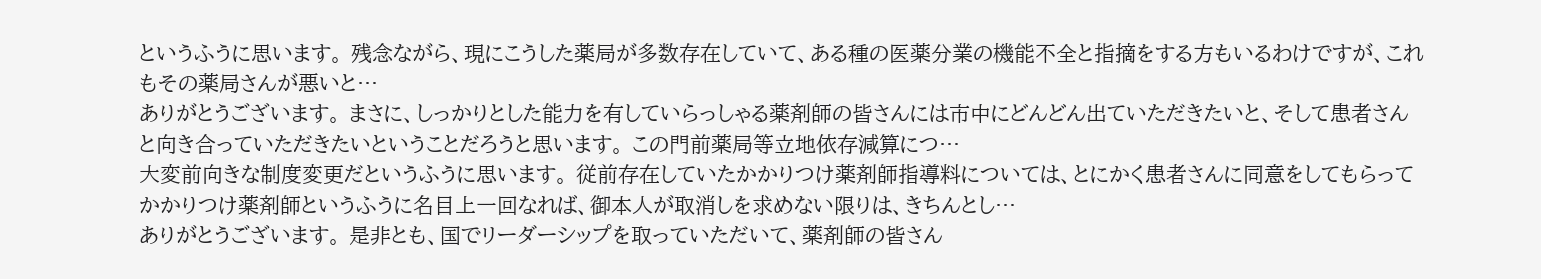というふうに思います。 残念ながら、現にこうした薬局が多数存在していて、ある種の医薬分業の機能不全と指摘をする方もいるわけですが、これもその薬局さんが悪いと…
ありがとうございます。 まさに、しっかりとした能力を有していらっしゃる薬剤師の皆さんには市中にどんどん出ていただきたいと、そして患者さんと向き合っていただきたいということだろうと思います。 この門前薬局等立地依存減算につ…
大変前向きな制度変更だというふうに思います。 従前存在していたかかりつけ薬剤師指導料については、とにかく患者さんに同意をしてもらってかかりつけ薬剤師というふうに名目上一回なれば、御本人が取消しを求めない限りは、きちんとし…
ありがとうございます。 是非とも、国でリーダーシップを取っていただいて、薬剤師の皆さん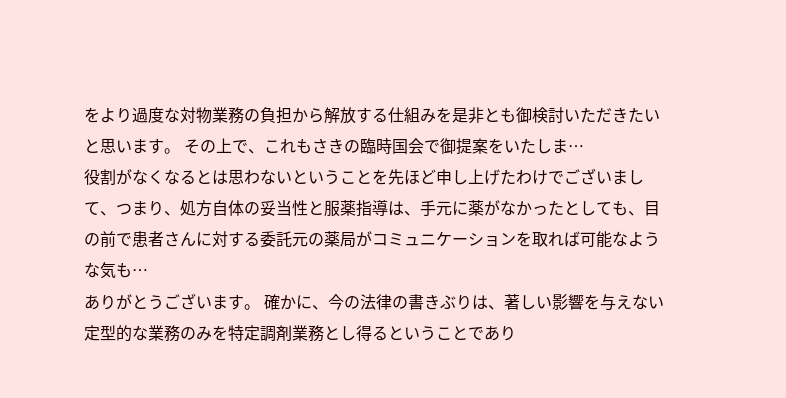をより過度な対物業務の負担から解放する仕組みを是非とも御検討いただきたいと思います。 その上で、これもさきの臨時国会で御提案をいたしま…
役割がなくなるとは思わないということを先ほど申し上げたわけでございまして、つまり、処方自体の妥当性と服薬指導は、手元に薬がなかったとしても、目の前で患者さんに対する委託元の薬局がコミュニケーションを取れば可能なような気も…
ありがとうございます。 確かに、今の法律の書きぶりは、著しい影響を与えない定型的な業務のみを特定調剤業務とし得るということであり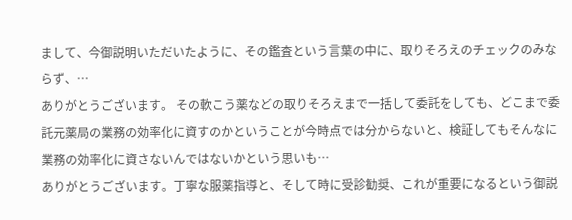まして、今御説明いただいたように、その鑑査という言葉の中に、取りそろえのチェックのみならず、…
ありがとうございます。 その軟こう薬などの取りそろえまで一括して委託をしても、どこまで委託元薬局の業務の効率化に資すのかということが今時点では分からないと、検証してもそんなに業務の効率化に資さないんではないかという思いも…
ありがとうございます。丁寧な服薬指導と、そして時に受診勧奨、これが重要になるという御説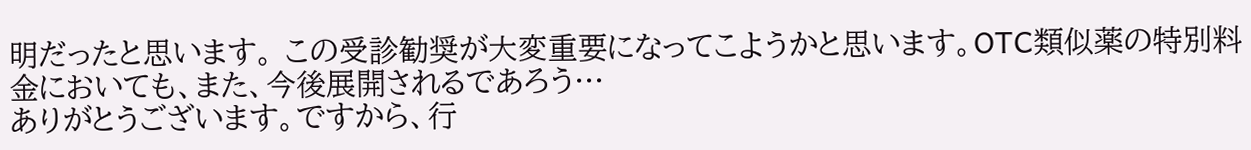明だったと思います。 この受診勧奨が大変重要になってこようかと思います。OTC類似薬の特別料金においても、また、今後展開されるであろう…
ありがとうございます。ですから、行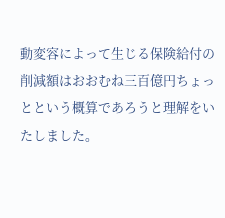動変容によって生じる保険給付の削減額はおおむね三百億円ちょっとという概算であろうと理解をいたしました。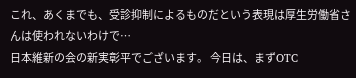これ、あくまでも、受診抑制によるものだという表現は厚生労働省さんは使われないわけで…
日本維新の会の新実彰平でございます。 今日は、まずOTC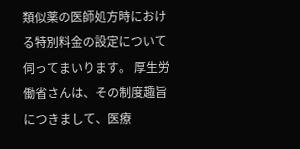類似薬の医師処方時における特別料金の設定について伺ってまいります。 厚生労働省さんは、その制度趣旨につきまして、医療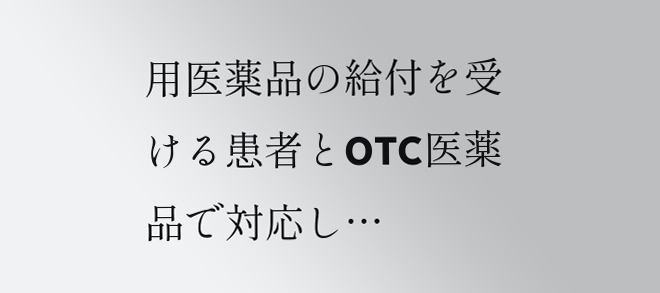用医薬品の給付を受ける患者とOTC医薬品で対応し…